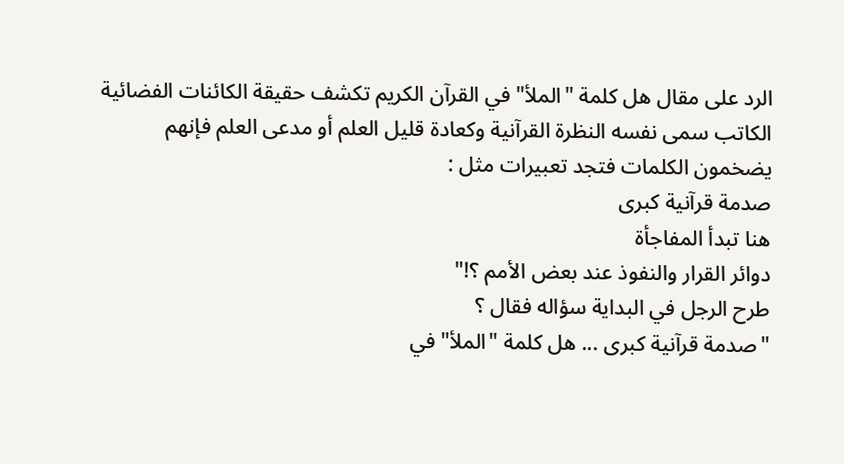الرد على مقال هل كلمة "الملأ" في القرآن الكريم تكشف حقيقة الكائنات الفضائية
الكاتب سمى نفسه النظرة القرآنية وكعادة قليل العلم أو مدعى العلم فإنهم يضخمون الكلمات فتجد تعبيرات مثل :
صدمة قرآنية كبرى
هنا تبدأ المفاجأة
دوائر القرار والنفوذ عند بعض الأمم ؟!"
طرح الرجل في البداية سؤاله فقال ؟
"صدمة قرآنية كبرى ... هل كلمة "الملأ" في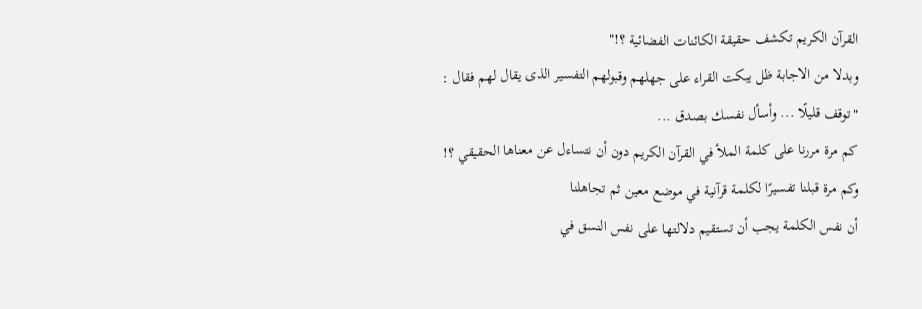القرآن الكريم تكشف حقيقة الكائنات الفضائية ؟!"
وبدلا من الاجابة ظل يبكت القراء على جهلهم وقبولهم التفسير الذى يقال لهم فقال :
"توقف قليلًا ... وأسأل نفسك بصدق ...
كم مرة مررنا على كلمة الملأ في القرآن الكريم دون أن نتساءل عن معناها الحقيقي ؟!
وكم مرة قبلنا تفسيرًا لكلمة قرآنية في موضع معين ثم تجاهلنا
أن نفس الكلمة يجب أن تستقيم دلالتها على نفس النسق في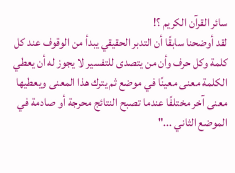سائر القرآن الكريم ؟!
لقد أوضحنا سابقًا أن التدبر الحقيقي يبدأ من الوقوف عند كل كلمة وكل حرف وأن من يتصدى للتفسير لا يجوز له أن يعطي الكلمة معنى معينًا في موضع ثم يترك هذا المعنى ويعطيها معنى آخر مختلفًا عندما تصبح النتائج محرجة أو صادمة في الموضع الثاني ..."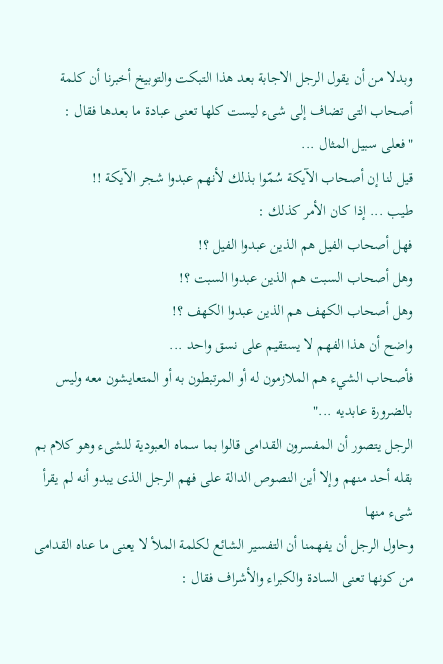وبدلا من أن يقول الرجل الاجابة بعد هذا التبكت والتوبيخ أخبرنا أن كلمة أصحاب التى تضاف إلى شىء ليست كلها تعنى عبادة ما بعدها فقال :
"فعلى سبيل المثال ...
قيل لنا إن أصحاب الآيكة سُمّوا بذلك لأنهم عبدوا شجر الآيكة !!
طيب ... إذا كان الأمر كذلك :
فهل أصحاب الفيل هم الذين عبدوا الفيل ؟!
وهل أصحاب السبت هم الذين عبدوا السبت ؟!
وهل أصحاب الكهف هم الذين عبدوا الكهف ؟!
واضح أن هذا الفهم لا يستقيم على نسق واحد ...
فأصحاب الشيء هم الملازمون له أو المرتبطون به أو المتعايشون معه وليس بالضرورة عابديه ..."
الرجل يتصور أن المفسرون القدامى قالوا بما سماه العبودية للشىء وهو كلام بم بقله أحد منهم وإلا أين النصوص الدالة على فهم الرجل الذى يبدو أنه لم يقرأ شىء منها
وحاول الرجل أن يفهمنا أن التفسير الشائع لكلمة الملأ لا يعنى ما عناه القدامى من كونها تعنى السادة والكبراء والأشراف فقال :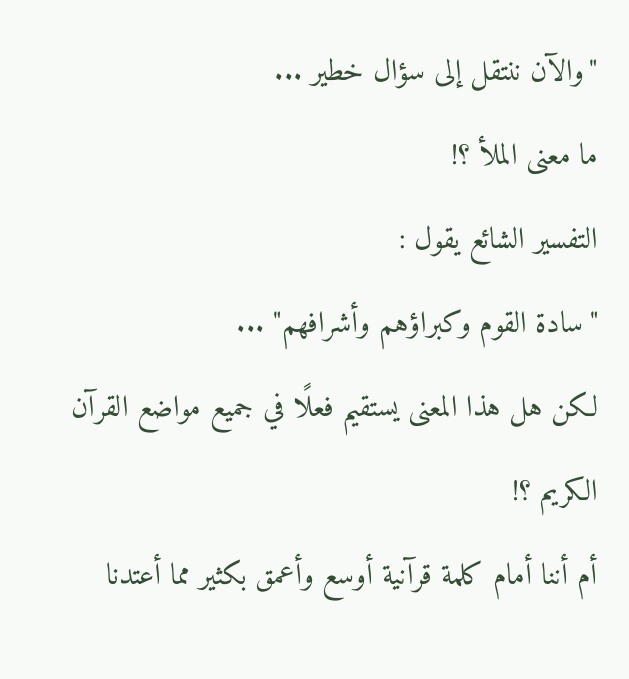"والآن ننتقل إلى سؤال خطير ...
ما معنى الملأ ؟!
التفسير الشائع يقول :
"سادة القوم وكبراؤهم وأشرافهم" ...
لكن هل هذا المعنى يستقيم فعلًا في جميع مواضع القرآن الكريم ؟!
أم أننا أمام كلمة قرآنية أوسع وأعمق بكثير مما أعتدنا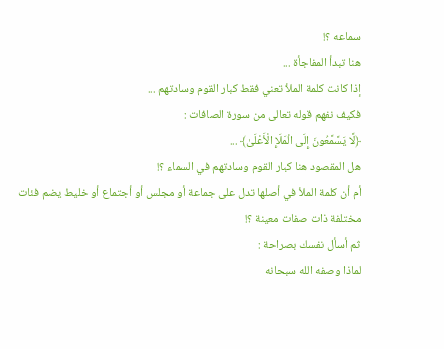سماعه ؟!
هنا تبدأ المفاجأة ...
إذا كانت كلمة الملأ تعني فقط كبار القوم وسادتهم ...
فكيف نفهم قوله تعالى من سورة الصافات :
﴿لَّا يَسَّمَّعُونَ إِلَى الْمَلَإِ الْأَعْلَىٰ﴾ ...
هل المقصود هنا كبار القوم وسادتهم في السماء ؟!
أم أن كلمة الملأ في أصلها تدل على جماعة أو مجلس أو أجتماع أو خليط يضم فئات مختلفة ذات صفات معينة ؟!
ثم أسأل نفسك بصراحة :
لماذا وصفه الله سبحانه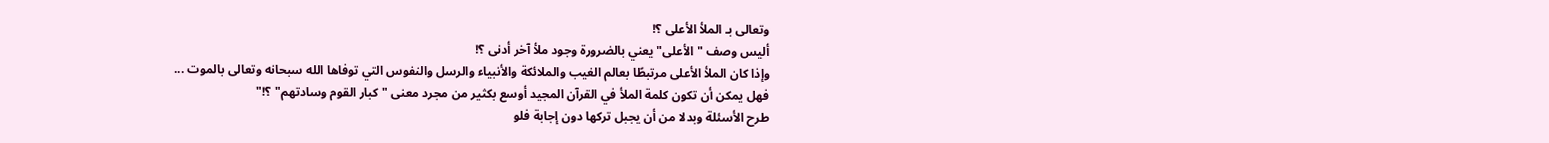وتعالى بـ الملأ الأعلى ؟!
أليس وصف "الأعلى" يعني بالضرورة وجود ملأ آخر أدنى ؟!
وإذا كان الملأ الأعلى مرتبطًا بعالم الغيب والملائكة والأنبياء والرسل والنفوس التي توفاها الله سبحانه وتعالى بالموت ...
فهل يمكن أن تكون كلمة الملأ في القرآن المجيد أوسع بكثير من مجرد معنى "كبار القوم وسادتهم" ؟!"
طرح الأسئلة وبدلا من أن يجبل تركها دون إجابة فلو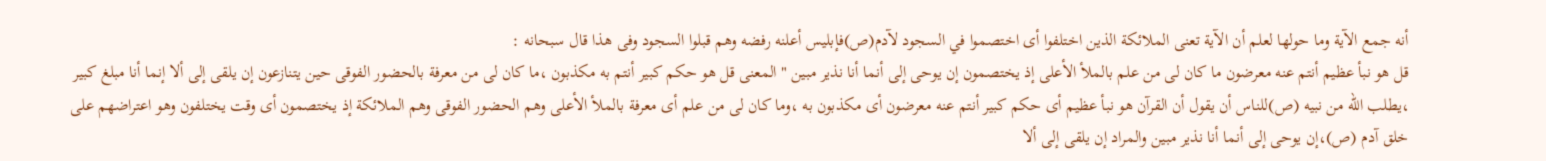أنه جمع الآية وما حولها لعلم أن الآية تعنى الملائكة الذين اختلفوا أى اختصموا في السجود لآدم(ص)فإبليس أعلنه رفضه وهم قبلوا السجود وفى هذا قال سبحانه :
قل هو نبأ عظيم أنتم عنه معرضون ما كان لى من علم بالملأ الأعلى إذ يختصمون إن يوحى إلى أنما أنا نذير مبين "المعنى قل هو حكم كبير أنتم به مكذبون ،ما كان لى من معرفة بالحضور الفوقى حين يتنازعون إن يلقى إلى ألا إنما أنا مبلغ كبير ،يطلب الله من نبيه (ص)للناس أن يقول أن القرآن هو نبأ عظيم أى حكم كبير أنتم عنه معرضون أى مكذبون به ،وما كان لى من علم أى معرفة بالملأ الأعلى وهم الحضور الفوقى وهم الملائكة إذ يختصمون أى وقت يختلفون وهو اعتراضهم على خلق آدم (ص)،إن يوحى إلى أنما أنا نذير مبين والمراد إن يلقى إلى ألا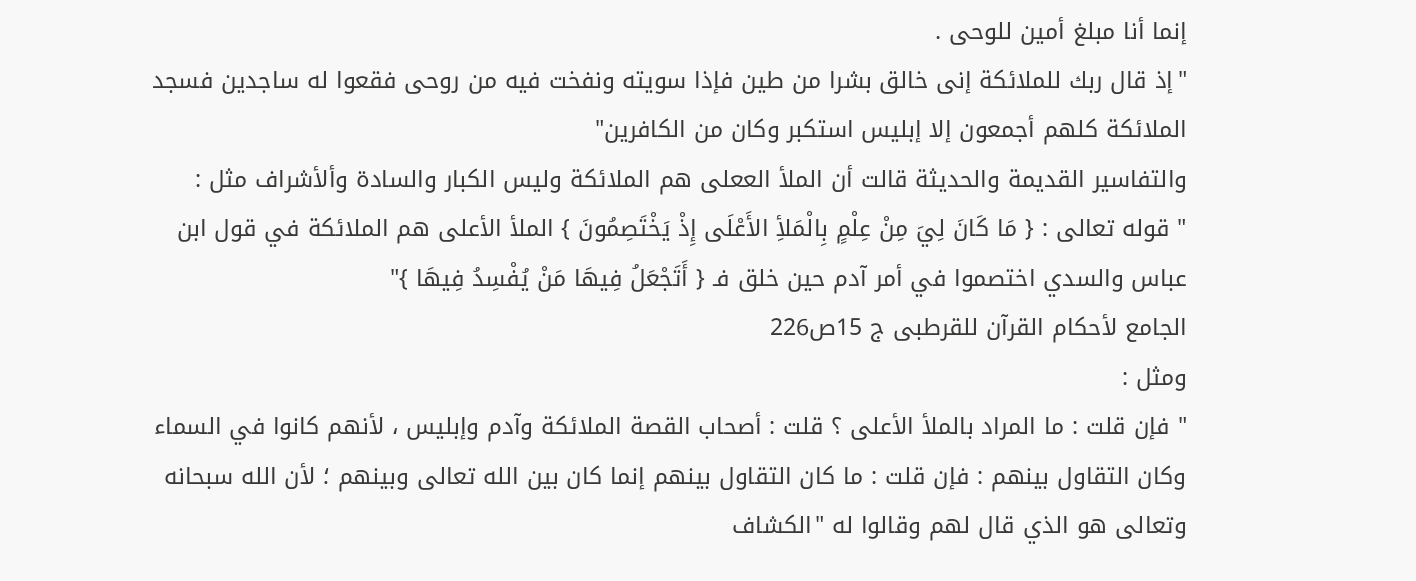إنما أنا مبلغ أمين للوحى .
"إذ قال ربك للملائكة إنى خالق بشرا من طين فإذا سويته ونفخت فيه من روحى فقعوا له ساجدين فسجد الملائكة كلهم أجمعون إلا إبليس استكبر وكان من الكافرين"
والتفاسير القديمة والحديثة قالت أن الملأ الععلى هم الملائكة وليس الكبار والسادة وألأشراف مثل :
" قوله تعالى : { مَا كَانَ لِيَ مِنْ عِلْمٍ بِالْمَلأِ الأَعْلَى إِذْ يَخْتَصِمُونَ } الملأ الأعلى هم الملائكة في قول ابن عباس والسدي اختصموا في أمر آدم حين خلق فـ { أَتَجْعَلُ فِيهَا مَنْ يُفْسِدُ فِيهَا }"
الجامع لأحكام القرآن للقرطبى ج 15ص226
ومثل :
" فإن قلت : ما المراد بالملأ الأعلى ؟ قلت : أصحاب القصة الملائكة وآدم وإبليس ، لأنهم كانوا في السماء وكان التقاول بينهم : فإن قلت : ما كان التقاول بينهم إنما كان بين الله تعالى وبينهم ؛ لأن الله سبحانه وتعالى هو الذي قال لهم وقالوا له "الكشاف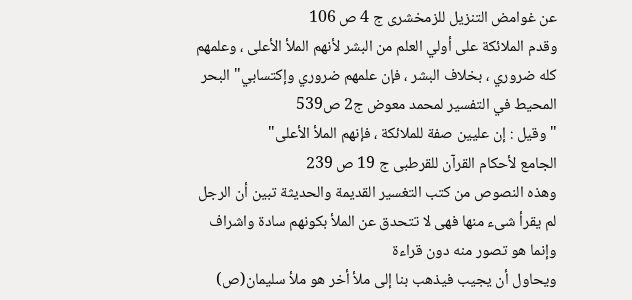عن غوامض التنزيل للزمخشرى ج 4 ص 106
وقدم الملائكة على أولي العلم من البشر لأنهم الملأ الأعلى ، وعلمهم كله ضروري ، بخلاف البشر ، فإن علمهم ضروري وإكتسابي" البحر المحيط في التفسير لمحمد معوض ج2 ص539
" وقيل : إن عليين صفة للملائكة ، فإنهم الملأ الأعلى"
الجامع لأحكام القرآن للقرطبى ج 19 ص 239
وهذه النصوص من كتب التغسير القديمة والحديثة تبين أن الرجل لم يقرأ شىء منها فهى لا تتحدق عن الملأ بكونهم سادة واشراف وإنما هو تصور منه دون قراءة
ويحاول أن يجيب فيذهب بنا إلى ملأ أخر هو ملأ سليمان(ص)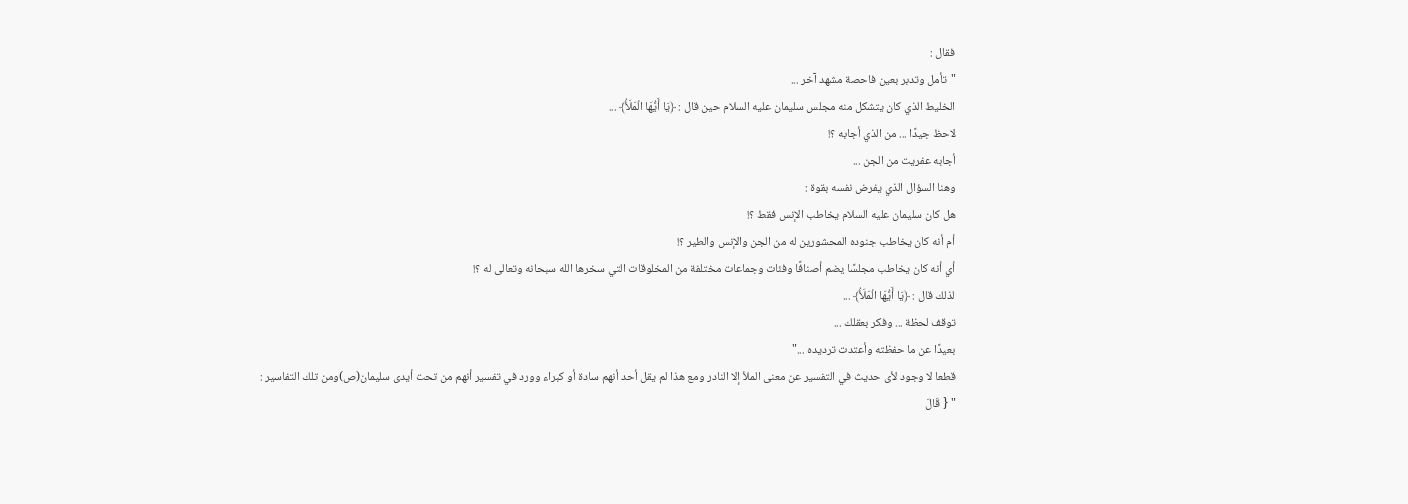فقال :
"تأمل وتدبر بعين فاحصة مشهد آخر ...
الخليط الذي كان يتشكل منه مجلس سليمان عليه السلام حين قال : ﴿يَا أَيُّهَا الْمَلَأُ﴾ ...
لاحظ جيدًا ... من الذي أجابه ؟!
أجابه عفريت من الجن ...
وهنا السؤال الذي يفرض نفسه بقوة :
هل كان سليمان عليه السلام يخاطب الإنس فقط ؟!
أم أنه كان يخاطب جنوده المحشورين له من الجن والإنس والطير ؟!
أي أنه كان يخاطب مجلسًا يضم أصنافًا وفئات وجماعات مختلفة من المخلوقات التي سخرها الله سبحانه وتعالى له ؟!
لذلك قال : ﴿يَا أَيُّهَا الْمَلَأُ﴾ ...
توقف لحظة ... وفكر بعقلك ...
بعيدًا عن ما حفظته وأعتدت ترديده ..."
قطعا لا وجود لأى حديث في التفسير عن معنى الملأ إلا النادر ومع هذا لم يقل أحد أنهم سادة أو كبراء وورد في تفسير أنهم من تحت أيدى سليمان(ص)ومن تلك التفاسير :
" { قَالَ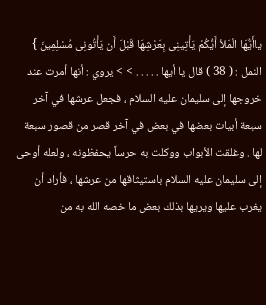ياأَيُّهَا الْمَلأ أَيُّكُمْ يَأْتِينِى بِعَرْشِهَا قَبْلَ أَن يَأْتُونِى مُسْلِمِينَ }
النمل : ( 38 ) قال يا أيها . . . . . > > يروي : أنها أمرت عند خروجها إلى سليمان عليه السلام ، فجعل عرشها في آخر سبعة أبيات بعضها في بعض في آخر قصر من قصور سبعة لها . وغلقت الأبواب ووكلت به حرساً يحفظونه ، ولعله أوحى إلى سليمان عليه السلام باستيثاقها من عرشها ، فأراد أن يغرب عليها ويريها بذلك بعض ما خصه الله به من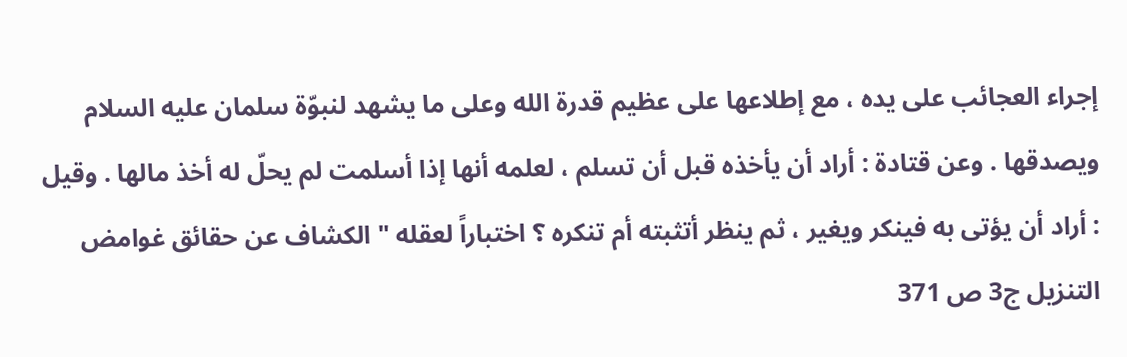إجراء العجائب على يده ، مع إطلاعها على عظيم قدرة الله وعلى ما يشهد لنبوّة سلمان عليه السلام ويصدقها . وعن قتادة : أراد أن يأخذه قبل أن تسلم ، لعلمه أنها إذا أسلمت لم يحلّ له أخذ مالها . وقيل : أراد أن يؤتى به فينكر ويغير ، ثم ينظر أتثبته أم تنكره ؟ اختباراً لعقله " الكشاف عن حقائق غوامض التنزيل ج3 ص 371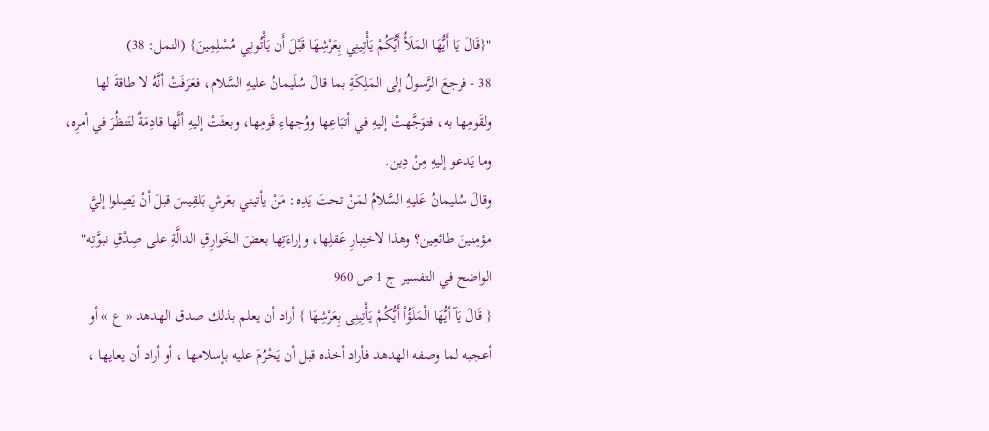"{قَالَ يَا أَيُّهَا المَلَأُ أَيُّكُمْ يَأْتِينِي بِعَرْشِهَا قَبْلَ أَن يَأْتُونِي مُسْلِمِينَ} (النمل: 38)
38 - فرجعَ الرَّسولُ إلى المَلِكَةِ بما قالَ سُلَيمانُ عليهِ السَّلام، فعَرَفَتْ أنَّهُ لا طاقةَ لها ولقَومِها به، فتوَجَّهتْ إليهِ في أتبَاعِها ووُجهاءِ قَومِها، وبعثَتْ إليهِ أنَّها قادِمَةٌ لتَنظُرَ في أمرِه، وما يَدعو إليهِ مِنْ دِين.
وقالَ سُليمانُ عَليهِ السَّلامُ لمَنْ تحتَ يَدِه: مَنْ يأتيني بعَرشِ بَلقِيسَ قبلَ أنْ يَصِلوا إليَّ مؤمِنينَ طائعِين؟ وهذا لاختِبارِ عَقلِها، وإراءَتِها بعضَ الخَوارِقِ الدالَّةِ على صِدْقِ نبوَّتِه" الواضح في التفسير ج 1 ص 960
{ قَالَ يَآ أيُّهَا الْمَلَؤُاْ أَيُّكُمْ يَأْتِينِى بِعَرْشِهَا } أراد أن يعلم بذلك صدق الهدهد « ع » أو أعجبه لما وصفه الهدهد فأراد أخذه قبل أن يَحْرُمَ عليه بإسلامها ، أو أراد أن يعايها ،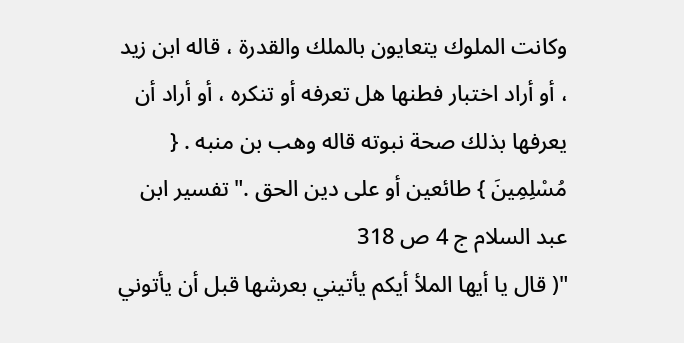وكانت الملوك يتعايون بالملك والقدرة ، قاله ابن زيد ، أو أراد اختبار فطنها هل تعرفه أو تنكره ، أو أراد أن يعرفها بذلك صحة نبوته قاله وهب بن منبه . { مُسْلِمِينَ } طائعين أو على دين الحق ."تفسير ابن عبد السلام ج 4 ص 318
"( قال يا أيها الملأ أيكم يأتيني بعرشها قبل أن يأتوني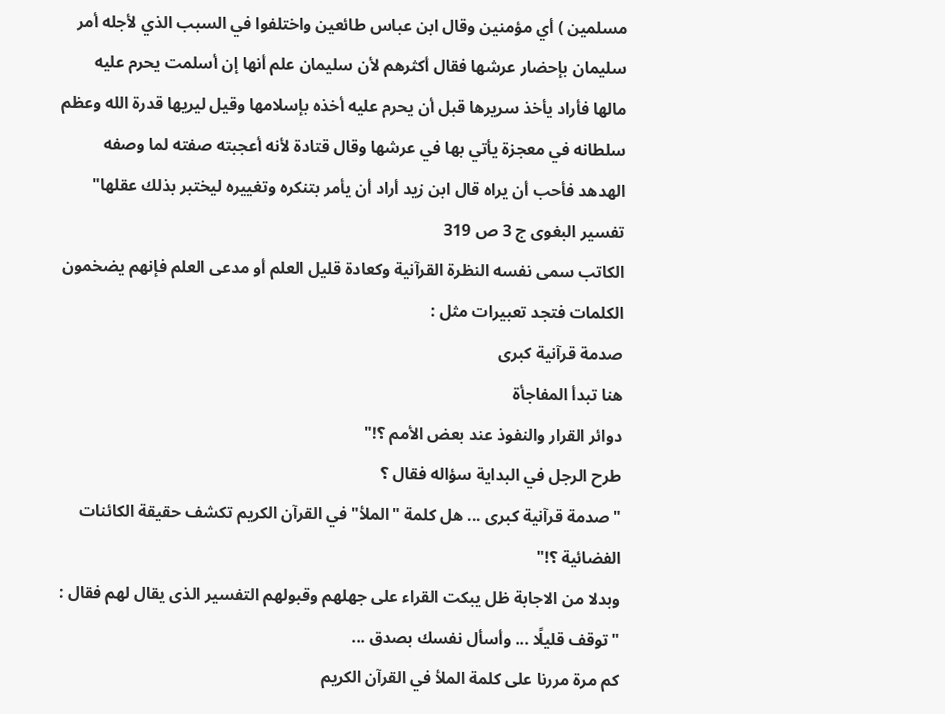مسلمين ) أي مؤمنين وقال ابن عباس طائعين واختلفوا في السبب الذي لأجله أمر سليمان بإحضار عرشها فقال أكثرهم لأن سليمان علم أنها إن أسلمت يحرم عليه مالها فأراد يأخذ سريرها قبل أن يحرم عليه أخذه بإسلامها وقيل ليريها قدرة الله وعظم سلطانه في معجزة يأتي بها في عرشها وقال قتادة لأنه أعجبته صفته لما وصفه الهدهد فأحب أن يراه قال ابن زيد أراد أن يأمر بتنكره وتغييره ليختبر بذلك عقلها" تفسير البغوى ج 3 ص 319
الكاتب سمى نفسه النظرة القرآنية وكعادة قليل العلم أو مدعى العلم فإنهم يضخمون الكلمات فتجد تعبيرات مثل :
صدمة قرآنية كبرى
هنا تبدأ المفاجأة
دوائر القرار والنفوذ عند بعض الأمم ؟!"
طرح الرجل في البداية سؤاله فقال ؟
"صدمة قرآنية كبرى ... هل كلمة "الملأ" في القرآن الكريم تكشف حقيقة الكائنات الفضائية ؟!"
وبدلا من الاجابة ظل يبكت القراء على جهلهم وقبولهم التفسير الذى يقال لهم فقال :
"توقف قليلًا ... وأسأل نفسك بصدق ...
كم مرة مررنا على كلمة الملأ في القرآن الكريم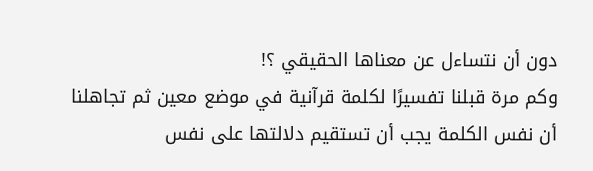دون أن نتساءل عن معناها الحقيقي ؟!
وكم مرة قبلنا تفسيرًا لكلمة قرآنية في موضع معين ثم تجاهلنا
أن نفس الكلمة يجب أن تستقيم دلالتها على نفس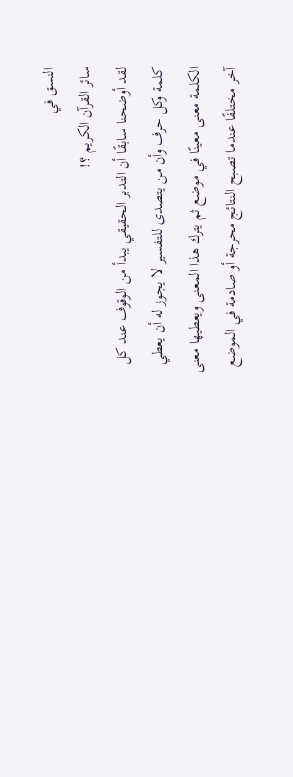النسق في
سائر القرآن الكريم ؟!
لقد أوضحنا سابقًا أن التدبر الحقيقي يبدأ من الوقوف عند كل كلمة وكل حرف وأن من يتصدى للتفسير لا يجوز له أن يعطي الكلمة معنى معينًا في موضع ثم يترك هذا المعنى ويعطيها معنى آخر مختلفًا عندما تصبح النتائج محرجة أو صادمة في الموضع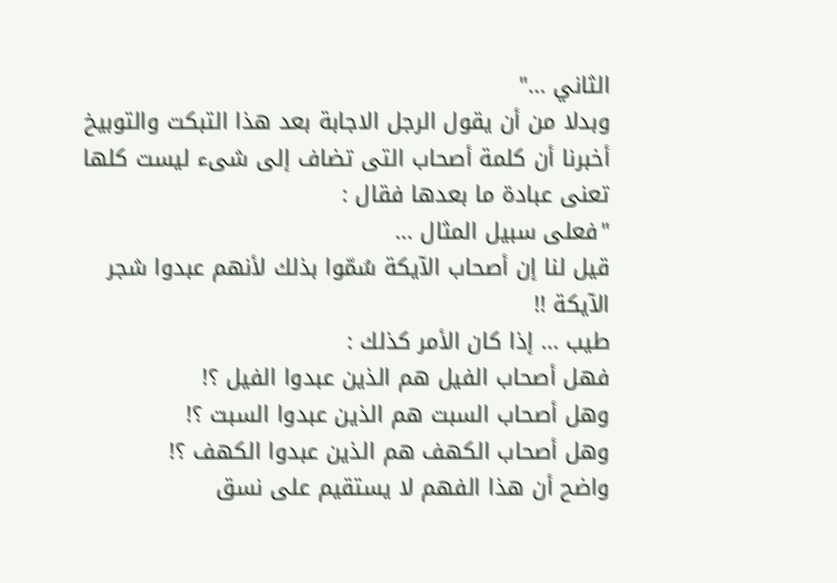الثاني ..."
وبدلا من أن يقول الرجل الاجابة بعد هذا التبكت والتوبيخ أخبرنا أن كلمة أصحاب التى تضاف إلى شىء ليست كلها تعنى عبادة ما بعدها فقال :
"فعلى سبيل المثال ...
قيل لنا إن أصحاب الآيكة سُمّوا بذلك لأنهم عبدوا شجر الآيكة !!
طيب ... إذا كان الأمر كذلك :
فهل أصحاب الفيل هم الذين عبدوا الفيل ؟!
وهل أصحاب السبت هم الذين عبدوا السبت ؟!
وهل أصحاب الكهف هم الذين عبدوا الكهف ؟!
واضح أن هذا الفهم لا يستقيم على نسق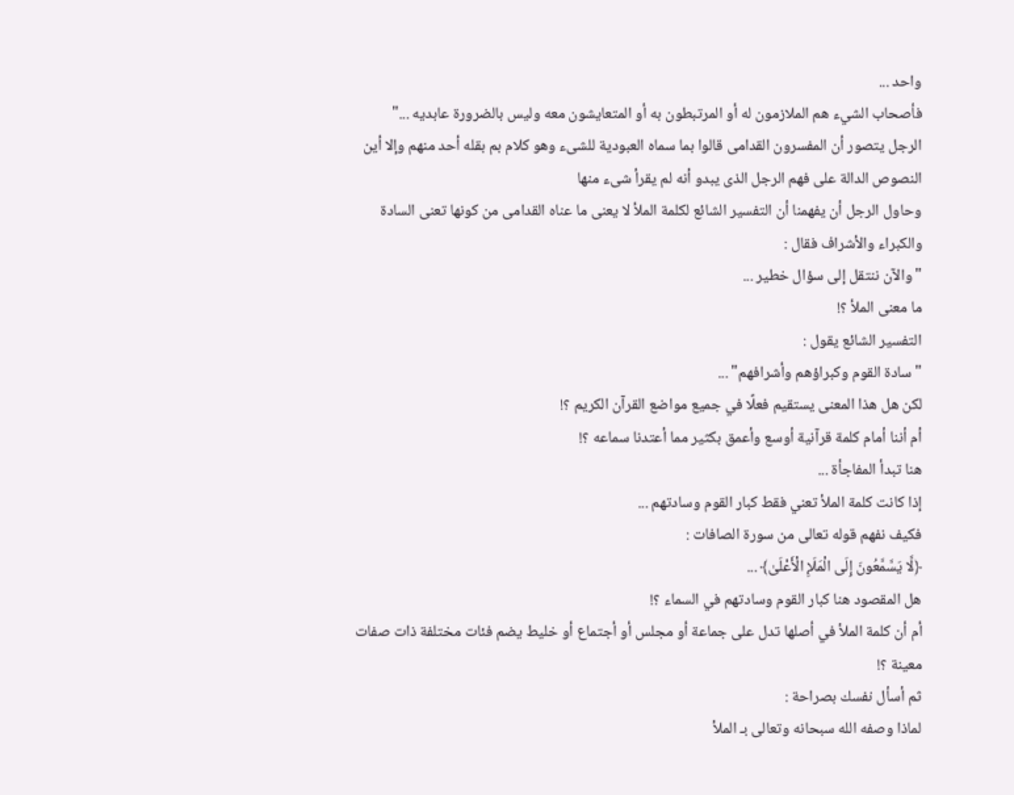واحد ...
فأصحاب الشيء هم الملازمون له أو المرتبطون به أو المتعايشون معه وليس بالضرورة عابديه ..."
الرجل يتصور أن المفسرون القدامى قالوا بما سماه العبودية للشىء وهو كلام بم بقله أحد منهم وإلا أين النصوص الدالة على فهم الرجل الذى يبدو أنه لم يقرأ شىء منها
وحاول الرجل أن يفهمنا أن التفسير الشائع لكلمة الملأ لا يعنى ما عناه القدامى من كونها تعنى السادة والكبراء والأشراف فقال :
"والآن ننتقل إلى سؤال خطير ...
ما معنى الملأ ؟!
التفسير الشائع يقول :
"سادة القوم وكبراؤهم وأشرافهم" ...
لكن هل هذا المعنى يستقيم فعلًا في جميع مواضع القرآن الكريم ؟!
أم أننا أمام كلمة قرآنية أوسع وأعمق بكثير مما أعتدنا سماعه ؟!
هنا تبدأ المفاجأة ...
إذا كانت كلمة الملأ تعني فقط كبار القوم وسادتهم ...
فكيف نفهم قوله تعالى من سورة الصافات :
﴿لَّا يَسَّمَّعُونَ إِلَى الْمَلَإِ الْأَعْلَىٰ﴾ ...
هل المقصود هنا كبار القوم وسادتهم في السماء ؟!
أم أن كلمة الملأ في أصلها تدل على جماعة أو مجلس أو أجتماع أو خليط يضم فئات مختلفة ذات صفات معينة ؟!
ثم أسأل نفسك بصراحة :
لماذا وصفه الله سبحانه وتعالى بـ الملأ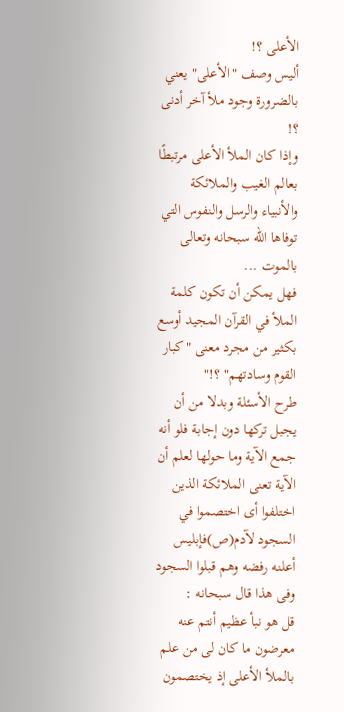الأعلى ؟!
أليس وصف "الأعلى" يعني بالضرورة وجود ملأ آخر أدنى ؟!
وإذا كان الملأ الأعلى مرتبطًا بعالم الغيب والملائكة والأنبياء والرسل والنفوس التي توفاها الله سبحانه وتعالى بالموت ...
فهل يمكن أن تكون كلمة الملأ في القرآن المجيد أوسع بكثير من مجرد معنى "كبار القوم وسادتهم" ؟!"
طرح الأسئلة وبدلا من أن يجبل تركها دون إجابة فلو أنه جمع الآية وما حولها لعلم أن الآية تعنى الملائكة الذين اختلفوا أى اختصموا في السجود لآدم(ص)فإبليس أعلنه رفضه وهم قبلوا السجود وفى هذا قال سبحانه :
قل هو نبأ عظيم أنتم عنه معرضون ما كان لى من علم بالملأ الأعلى إذ يختصمون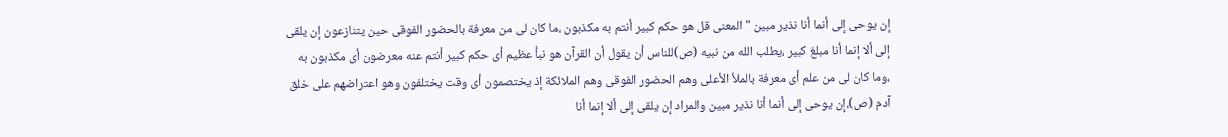إن يوحى إلى أنما أنا نذير مبين "المعنى قل هو حكم كبير أنتم به مكذبون ،ما كان لى من معرفة بالحضور الفوقى حين يتنازعون إن يلقى إلى ألا إنما أنا مبلغ كبير ،يطلب الله من نبيه (ص)للناس أن يقول أن القرآن هو نبأ عظيم أى حكم كبير أنتم عنه معرضون أى مكذبون به ،وما كان لى من علم أى معرفة بالملأ الأعلى وهم الحضور الفوقى وهم الملائكة إذ يختصمون أى وقت يختلفون وهو اعتراضهم على خلق آدم (ص)،إن يوحى إلى أنما أنا نذير مبين والمراد إن يلقى إلى ألا إنما أنا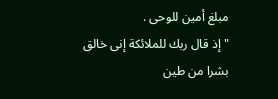مبلغ أمين للوحى .
"إذ قال ربك للملائكة إنى خالق بشرا من طين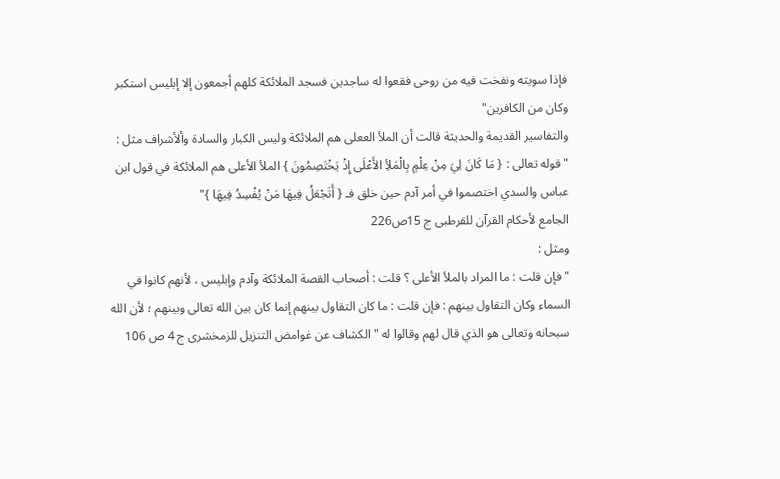فإذا سويته ونفخت فيه من روحى فقعوا له ساجدين فسجد الملائكة كلهم أجمعون إلا إبليس استكبر وكان من الكافرين"
والتفاسير القديمة والحديثة قالت أن الملأ الععلى هم الملائكة وليس الكبار والسادة وألأشراف مثل :
" قوله تعالى : { مَا كَانَ لِيَ مِنْ عِلْمٍ بِالْمَلأِ الأَعْلَى إِذْ يَخْتَصِمُونَ } الملأ الأعلى هم الملائكة في قول ابن عباس والسدي اختصموا في أمر آدم حين خلق فـ { أَتَجْعَلُ فِيهَا مَنْ يُفْسِدُ فِيهَا }"
الجامع لأحكام القرآن للقرطبى ج 15ص226
ومثل :
" فإن قلت : ما المراد بالملأ الأعلى ؟ قلت : أصحاب القصة الملائكة وآدم وإبليس ، لأنهم كانوا في السماء وكان التقاول بينهم : فإن قلت : ما كان التقاول بينهم إنما كان بين الله تعالى وبينهم ؛ لأن الله سبحانه وتعالى هو الذي قال لهم وقالوا له "الكشاف عن غوامض التنزيل للزمخشرى ج 4 ص 106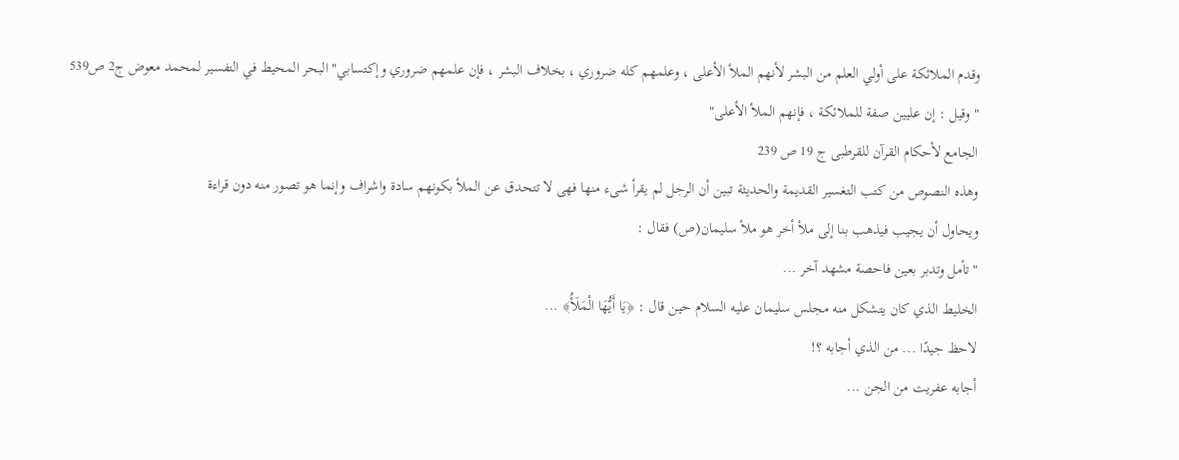وقدم الملائكة على أولي العلم من البشر لأنهم الملأ الأعلى ، وعلمهم كله ضروري ، بخلاف البشر ، فإن علمهم ضروري وإكتسابي" البحر المحيط في التفسير لمحمد معوض ج2 ص539
" وقيل : إن عليين صفة للملائكة ، فإنهم الملأ الأعلى"
الجامع لأحكام القرآن للقرطبى ج 19 ص 239
وهذه النصوص من كتب التغسير القديمة والحديثة تبين أن الرجل لم يقرأ شىء منها فهى لا تتحدق عن الملأ بكونهم سادة واشراف وإنما هو تصور منه دون قراءة
ويحاول أن يجيب فيذهب بنا إلى ملأ أخر هو ملأ سليمان(ص) فقال :
"تأمل وتدبر بعين فاحصة مشهد آخر ...
الخليط الذي كان يتشكل منه مجلس سليمان عليه السلام حين قال : ﴿يَا أَيُّهَا الْمَلَأُ﴾ ...
لاحظ جيدًا ... من الذي أجابه ؟!
أجابه عفريت من الجن ...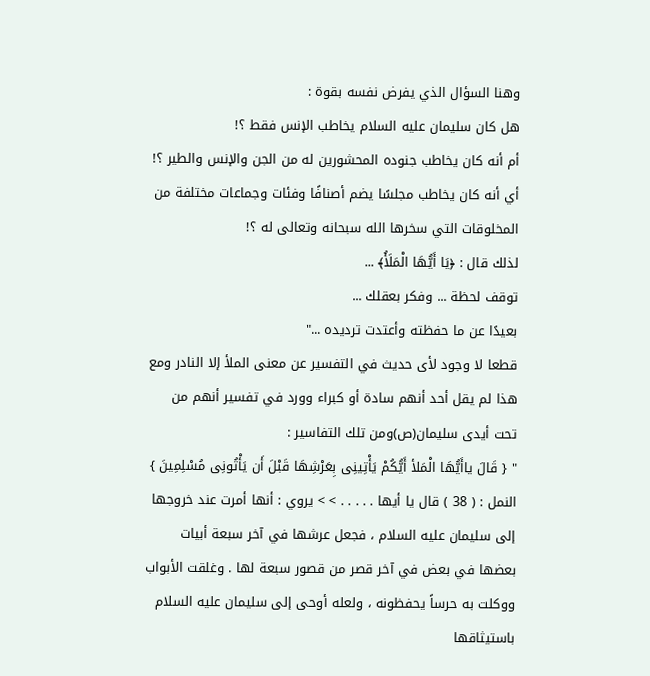وهنا السؤال الذي يفرض نفسه بقوة :
هل كان سليمان عليه السلام يخاطب الإنس فقط ؟!
أم أنه كان يخاطب جنوده المحشورين له من الجن والإنس والطير ؟!
أي أنه كان يخاطب مجلسًا يضم أصنافًا وفئات وجماعات مختلفة من المخلوقات التي سخرها الله سبحانه وتعالى له ؟!
لذلك قال : ﴿يَا أَيُّهَا الْمَلَأُ﴾ ...
توقف لحظة ... وفكر بعقلك ...
بعيدًا عن ما حفظته وأعتدت ترديده ..."
قطعا لا وجود لأى حديث في التفسير عن معنى الملأ إلا النادر ومع هذا لم يقل أحد أنهم سادة أو كبراء وورد في تفسير أنهم من تحت أيدى سليمان(ص)ومن تلك التفاسير :
" { قَالَ ياأَيُّهَا الْمَلأ أَيُّكُمْ يَأْتِينِى بِعَرْشِهَا قَبْلَ أَن يَأْتُونِى مُسْلِمِينَ }
النمل : ( 38 ) قال يا أيها . . . . . > > يروي : أنها أمرت عند خروجها إلى سليمان عليه السلام ، فجعل عرشها في آخر سبعة أبيات بعضها في بعض في آخر قصر من قصور سبعة لها . وغلقت الأبواب ووكلت به حرساً يحفظونه ، ولعله أوحى إلى سليمان عليه السلام باستيثاقها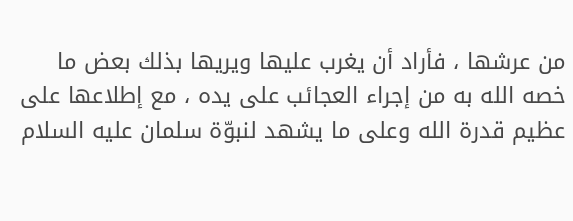من عرشها ، فأراد أن يغرب عليها ويريها بذلك بعض ما خصه الله به من إجراء العجائب على يده ، مع إطلاعها على عظيم قدرة الله وعلى ما يشهد لنبوّة سلمان عليه السلام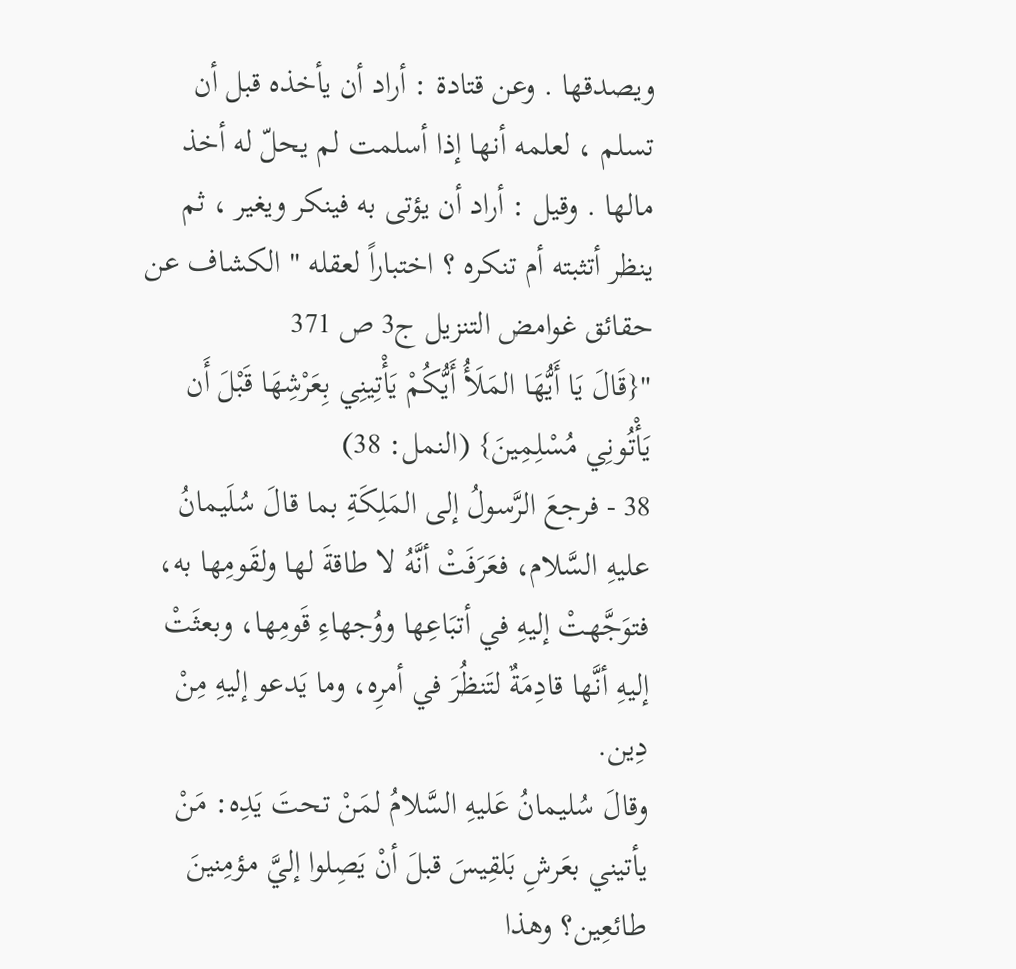ويصدقها . وعن قتادة : أراد أن يأخذه قبل أن تسلم ، لعلمه أنها إذا أسلمت لم يحلّ له أخذ مالها . وقيل : أراد أن يؤتى به فينكر ويغير ، ثم ينظر أتثبته أم تنكره ؟ اختباراً لعقله " الكشاف عن حقائق غوامض التنزيل ج3 ص 371
"{قَالَ يَا أَيُّهَا المَلَأُ أَيُّكُمْ يَأْتِينِي بِعَرْشِهَا قَبْلَ أَن يَأْتُونِي مُسْلِمِينَ} (النمل: 38)
38 - فرجعَ الرَّسولُ إلى المَلِكَةِ بما قالَ سُلَيمانُ عليهِ السَّلام، فعَرَفَتْ أنَّهُ لا طاقةَ لها ولقَومِها به، فتوَجَّهتْ إليهِ في أتبَاعِها ووُجهاءِ قَومِها، وبعثَتْ إليهِ أنَّها قادِمَةٌ لتَنظُرَ في أمرِه، وما يَدعو إليهِ مِنْ دِين.
وقالَ سُليمانُ عَليهِ السَّلامُ لمَنْ تحتَ يَدِه: مَنْ يأتيني بعَرشِ بَلقِيسَ قبلَ أنْ يَصِلوا إليَّ مؤمِنينَ طائعِين؟ وهذا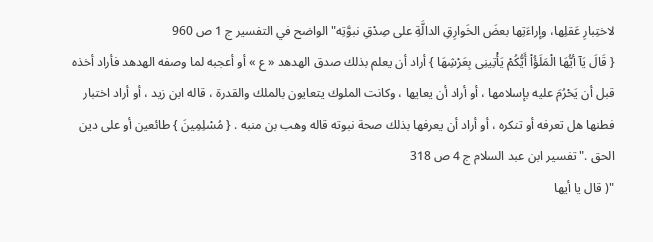لاختِبارِ عَقلِها، وإراءَتِها بعضَ الخَوارِقِ الدالَّةِ على صِدْقِ نبوَّتِه" الواضح في التفسير ج 1 ص 960
{ قَالَ يَآ أيُّهَا الْمَلَؤُاْ أَيُّكُمْ يَأْتِينِى بِعَرْشِهَا } أراد أن يعلم بذلك صدق الهدهد « ع » أو أعجبه لما وصفه الهدهد فأراد أخذه قبل أن يَحْرُمَ عليه بإسلامها ، أو أراد أن يعايها ، وكانت الملوك يتعايون بالملك والقدرة ، قاله ابن زيد ، أو أراد اختبار فطنها هل تعرفه أو تنكره ، أو أراد أن يعرفها بذلك صحة نبوته قاله وهب بن منبه . { مُسْلِمِينَ } طائعين أو على دين الحق ."تفسير ابن عبد السلام ج 4 ص 318
"( قال يا أيها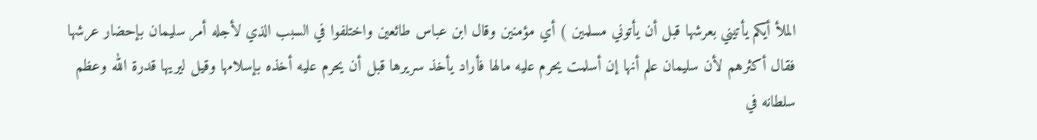الملأ أيكم يأتيني بعرشها قبل أن يأتوني مسلمين ) أي مؤمنين وقال ابن عباس طائعين واختلفوا في السبب الذي لأجله أمر سليمان بإحضار عرشها فقال أكثرهم لأن سليمان علم أنها إن أسلمت يحرم عليه مالها فأراد يأخذ سريرها قبل أن يحرم عليه أخذه بإسلامها وقيل ليريها قدرة الله وعظم سلطانه في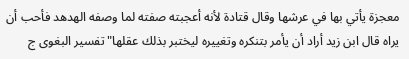معجزة يأتي بها في عرشها وقال قتادة لأنه أعجبته صفته لما وصفه الهدهد فأحب أن يراه قال ابن زيد أراد أن يأمر بتنكره وتغييره ليختبر بذلك عقلها" تفسير البغوى ج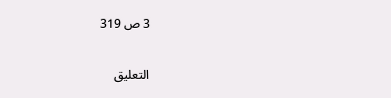3 ص 319

التعليق